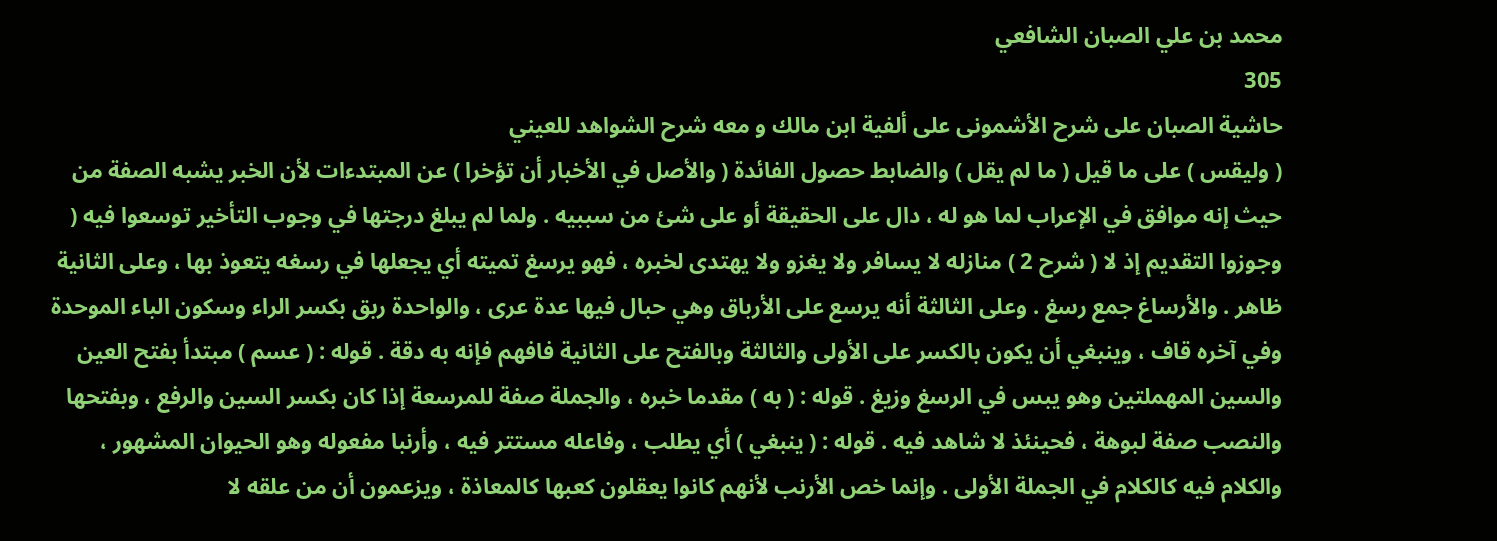محمد بن علي الصبان الشافعي
305
حاشية الصبان على شرح الأشمونى على ألفية ابن مالك و معه شرح الشواهد للعيني
( وليقس ) على ما قيل ( ما لم يقل ) والضابط حصول الفائدة ( والأصل في الأخبار أن تؤخرا ) عن المبتدءات لأن الخبر يشبه الصفة من حيث إنه موافق في الإعراب لما هو له ، دال على الحقيقة أو على شئ من سببيه . ولما لم يبلغ درجتها في وجوب التأخير توسعوا فيه ( وجوزوا التقديم إذ لا ( شرح 2 ) منازله لا يسافر ولا يغزو ولا يهتدى لخبره ، فهو يرسغ تميته أي يجعلها في رسغه يتعوذ بها ، وعلى الثانية ظاهر . والأرساغ جمع رسغ . وعلى الثالثة أنه يرسع على الأرباق وهي حبال فيها عدة عرى ، والواحدة ربق بكسر الراء وسكون الباء الموحدة وفي آخره قاف ، وينبغي أن يكون بالكسر على الأولى والثالثة وبالفتح على الثانية فافهم فإنه به دقة . قوله : ( عسم ) مبتدأ بفتح العين والسين المهملتين وهو يبس في الرسغ وزيغ . قوله : ( به ) مقدما خبره ، والجملة صفة للمرسعة إذا كان بكسر السين والرفع ، وبفتحها والنصب صفة لبوهة ، فحينئذ لا شاهد فيه . قوله : ( ينبغي ) أي يطلب ، وفاعله مستتر فيه ، وأرنبا مفعوله وهو الحيوان المشهور ، والكلام فيه كالكلام في الجملة الأولى . وإنما خص الأرنب لأنهم كانوا يعقلون كعبها كالمعاذة ، ويزعمون أن من علقه لا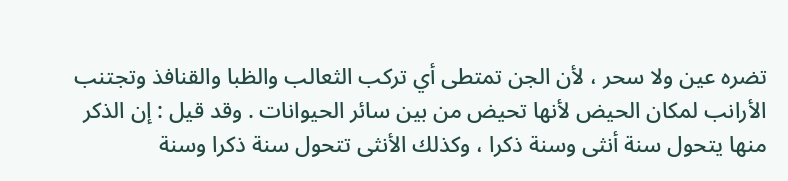تضره عين ولا سحر ، لأن الجن تمتطى أي تركب الثعالب والظبا والقنافذ وتجتنب الأرانب لمكان الحيض لأنها تحيض من بين سائر الحيوانات . وقد قيل : إن الذكر منها يتحول سنة أنثى وسنة ذكرا ، وكذلك الأنثى تتحول سنة ذكرا وسنة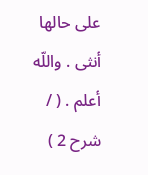على حالها أنثى . واللّه أعلم . ( / شرح 2 )